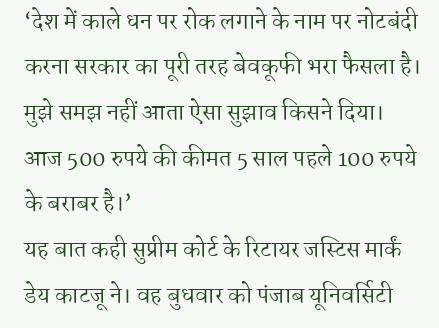‘देश में काले धन पर रोक लगाने के नाम पर नोटबंदी करना सरकार का पूरी तरह बेवकूफी भरा फैसला है। मुझे समझ नहीं आता ऐसा सुझाव किसने दिया। आज 500 रुपये की कीमत 5 साल पहले 100 रुपये के बराबर है।’
यह बात कही सुप्रीम कोर्ट के रिटायर जस्टिस मार्कं डेय काटजू ने। वह बुधवार को पंजाब यूनिवर्सिटी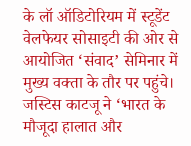के लॉ ऑडिटोरियम में स्टूडेंट वेलफेयर सोसाइटी की ओर से आयोजित ‘संवाद’ सेमिनार में मुख्य वक्ता के तौर पर पहुंचे। जस्टिस काटजू ने ‘भारत के मौजूदा हालात और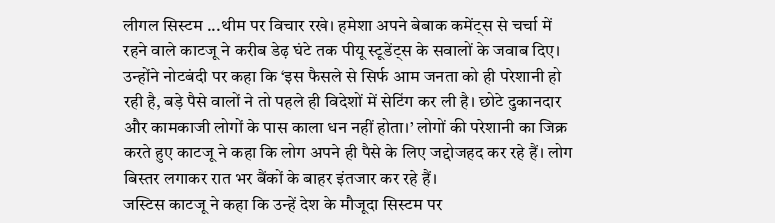लीगल सिस्टम ...थीम पर विचार रखे। हमेशा अपने बेबाक कमेंट्स से चर्चा में रहने वाले काटजू ने करीब डेढ़ घंटे तक पीयू स्टूडेंट्स के सवालों के जवाब दिए।
उन्होंने नोटबंदी पर कहा कि ‘इस फैसले से सिर्फ आम जनता को ही परेशानी हो रही है, बड़े पैसे वालों ने तो पहले ही विदेशों में सेटिंग कर ली है। छोटे दुकानदार और कामकाजी लोगों के पास काला धन नहीं होता।’ लोगों की परेशानी का जिक्र करते हुए काटजू ने कहा कि लोग अपने ही पैसे के लिए जद्दोजहद कर रहे हैं। लोग बिस्तर लगाकर रात भर बैंकों के बाहर इंतजार कर रहे हैं।
जस्टिस काटजू ने कहा कि उन्हें देश के मौजूदा सिस्टम पर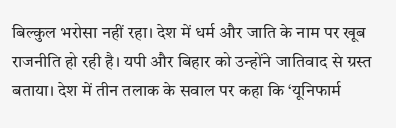बिल्कुल भरोसा नहीं रहा। देश में धर्म और जाति के नाम पर खूब राजनीति हो रही है। यपी और बिहार को उन्होंने जातिवाद से ग्रस्त बताया। देश में तीन तलाक के सवाल पर कहा कि ‘यूनिफार्म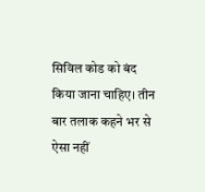सिविल कोड को बंद किया जाना चाहिए। तीन बार तलाक कहने भर से ऐसा नहीं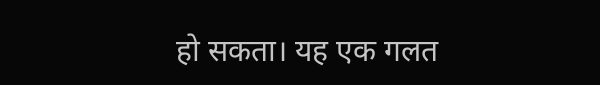हो सकता। यह एक गलत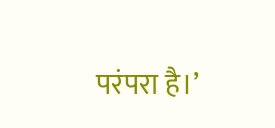परंपरा है।’